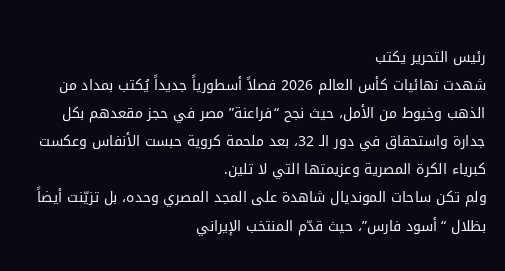رئيس التحرير يكتب
شهدت نهائيات كأس العالم 2026 فصلاً أسطورياً جديداً يُكتب بمداد من الذهب وخيوط من الأمل، حيث نجح “فراعنة” مصر في حجز مقعدهم بكل جدارة واستحقاق في دور الـ 32، بعد ملحمة كروية حبست الأنفاس وعكست كبرياء الكرة المصرية وعزيمتها التي لا تلين.
ولم تكن ساحات المونديال شاهدة على المجد المصري وحده، بل تزيّنت أيضاً بظلال “أسود فارس”، حيث قدّم المنتخب الإيراني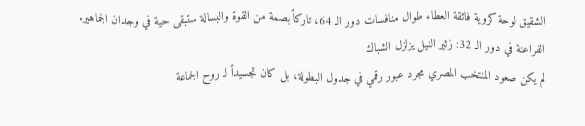الشقيق لوحة كروية فائقة العطاء طوال منافسات دور الـ 64، تاركاً بصمة من القوة والبسالة ستبقى حية في وجدان الجماهير.
الفراعنة في دور الـ 32: زئير النيل يزلزل الشباك
لم يكن صعود المنتخب المصري مجرد عبور رقمي في جدول البطولة، بل كان تجسيداً لـ روح الجماعة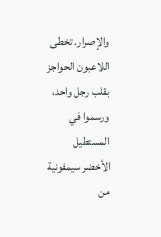والإصرار. تخطى اللاعبون الحواجز بقلب رجل واحد، ورسموا في المستطيل الأخضر سيمفونية من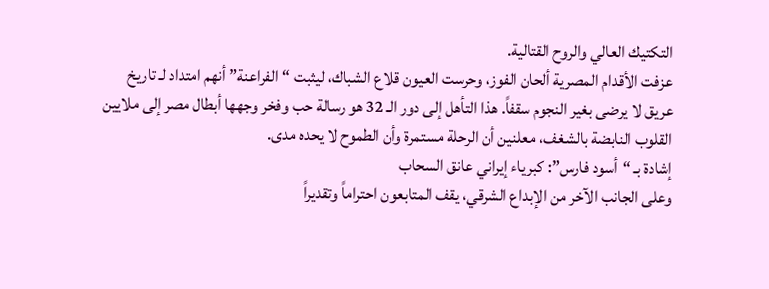التكتيك العالي والروح القتالية.
عزفت الأقدام المصرية ألحان الفوز، وحرست العيون قلاع الشباك، ليثبت “الفراعنة” أنهم امتداد لـ تاريخ عريق لا يرضى بغير النجوم سقفاً. هذا التأهل إلى دور الـ 32 هو رسالة حب وفخر وجهها أبطال مصر إلى ملايين القلوب النابضة بالشغف، معلنين أن الرحلة مستمرة وأن الطموح لا يحده مدى.
إشادة بـ “أسود فارس”: كبرياء إيراني عانق السحاب
وعلى الجانب الآخر من الإبداع الشرقي، يقف المتابعون احتراماً وتقديراً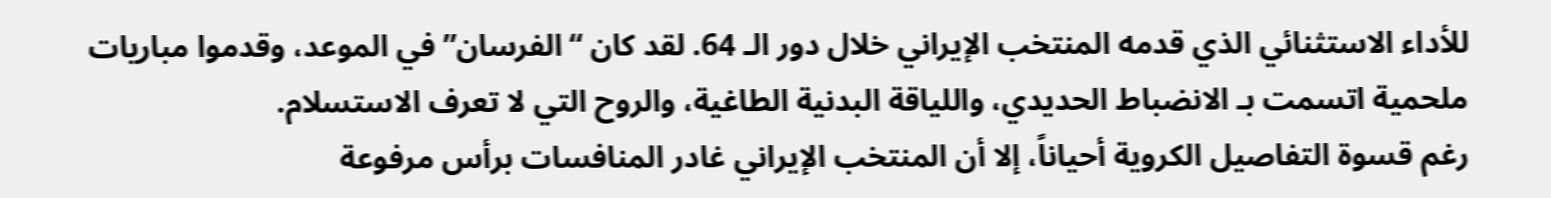للأداء الاستثنائي الذي قدمه المنتخب الإيراني خلال دور الـ 64. لقد كان “الفرسان” في الموعد، وقدموا مباريات ملحمية اتسمت بـ الانضباط الحديدي، واللياقة البدنية الطاغية، والروح التي لا تعرف الاستسلام.
رغم قسوة التفاصيل الكروية أحياناً، إلا أن المنتخب الإيراني غادر المنافسات برأس مرفوعة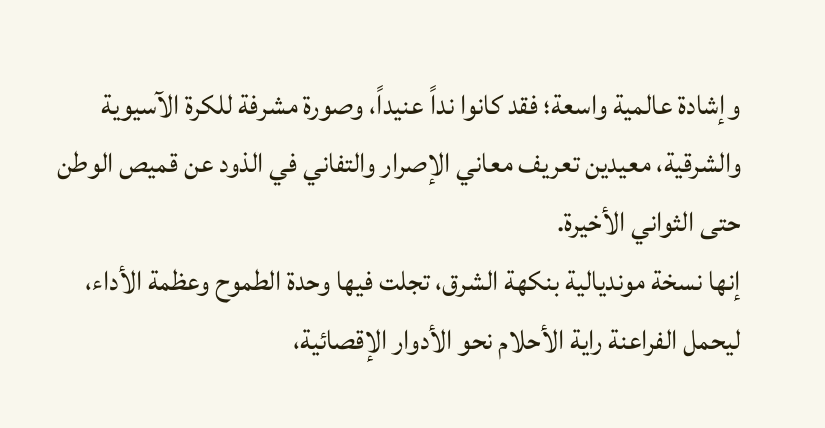وإشادة عالمية واسعة؛ فقد كانوا نداً عنيداً، وصورة مشرفة للكرة الآسيوية والشرقية، معيدين تعريف معاني الإصرار والتفاني في الذود عن قميص الوطن حتى الثواني الأخيرة.
إنها نسخة مونديالية بنكهة الشرق، تجلت فيها وحدة الطموح وعظمة الأداء، ليحمل الفراعنة راية الأحلام نحو الأدوار الإقصائية،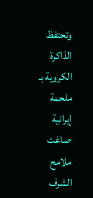وتحتفظ الذاكرة الكروية بـ ملحمة إيرانية صاغت ملامح الشرف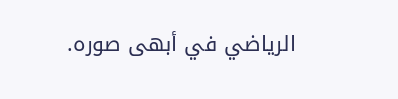الرياضي في أبهى صوره.